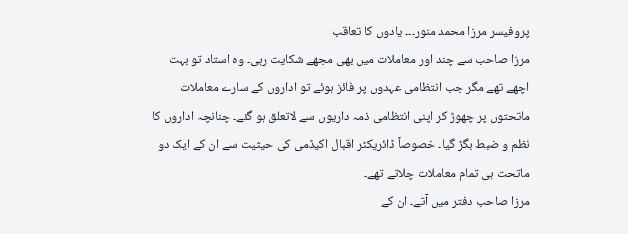پروفیسر مرزا محمد منور۔۔۔ یادوں کا تعاقب
مرزا صاحب سے چند اور معاملات میں بھی مجھے شکایت رہی۔ وہ استاد تو بہت اچھے تھے مگر جب انتظامی عہدوں پر فائز ہوئے تو اداروں کے سارے معاملات ماتحتوں پر چھوڑ کر اپنی انتظامی ذمہ داریوں سے لاتعلق ہو گئے۔ چنانچہ اداروں کا نظم و ضبط بگڑ گیا۔ خصوصاً ڈائریکٹر اقبال اکیڈمی کی حیثیت سے ان کے ایک دو ماتحت ہی تمام معاملات چلاتے تھے۔
مرزا صاحب دفتر میں آتے۔ ان کے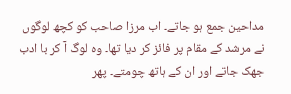مداحین جمع ہو جاتے۔ اب مرزا صاحب کو کچھ لوگوں نے مرشد کے مقام پر فائز کر دیا تھا۔ وہ لوگ آ کر با ادب جھک جاتے اور ان کے ہاتھ چومتے۔ پھر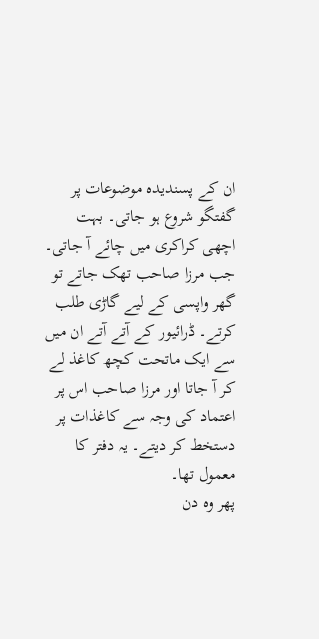ان کے پسندیدہ موضوعات پر گفتگو شروع ہو جاتی۔ بہت اچھی کراکری میں چائے آ جاتی۔ جب مرزا صاحب تھک جاتے تو گھر واپسی کے لیے گاڑی طلب کرتے۔ ڈرائیور کے آتے آتے ان میں سے ایک ماتحت کچھ کاغذ لے کر آ جاتا اور مرزا صاحب اس پر اعتماد کی وجہ سے کاغذات پر دستخط کر دیتے۔ یہ دفتر کا معمول تھا۔
پھر وہ دن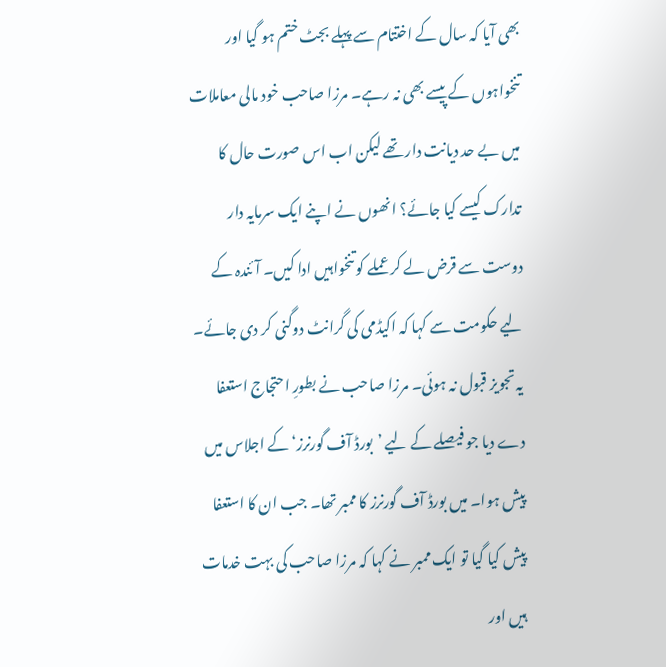بھی آیا کہ سال کے اختتام سے پہلے بجٹ ختم ہو گیا اور تنخواہوں کے پیسے بھی نہ رہے۔ مرزا صاحب خود مالی معاملات میں بے حد دیانت دار تھے لیکن اب اس صورت حال کا تدارک کیسے کیا جائے؟ انھوں نے اپنے ایک سرمایہ دار دوست سے قرض لے کر عملے کو تنخواہیں ادا کیں۔ آئندہ کے لیے حکومت سے کہا کہ اکیڈمی کی گرانٹ دوگنی کر دی جائے۔ یہ تجویز قبول نہ ہوئی۔ مرزا صاحب نے بطورِ احتجاج استعفا دے دیا جو فیصلے کے لیے ’بورڈ آف گورنرز‘ کے اجلاس میں پیش ہوا۔ میں بورڈ آف گورنرز کا ممبر تھا۔ جب ان کا استعفا پیش کیا گیا تو ایک ممبر نے کہا کہ مرزا صاحب کی بہت خدمات ہیں اور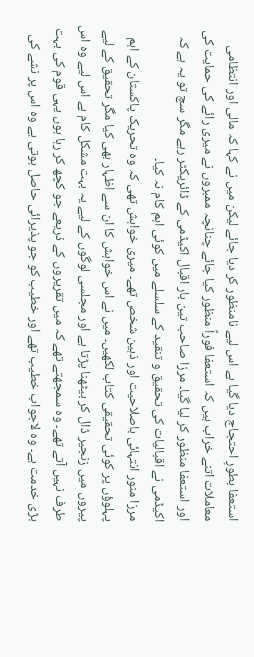استعفا بطورِ احتجاج دیا گیا ہے اس لیے نامنظور کر دیا جائے لیکن میں نے کہا کہ مالی اور انتظامی معاملات اتنے خراب ہیں کہ استعفا فوراً منظور کیا جائے چنانچہ ممبروں نے میری رائے کی حمایت کی اور استعفا منظور کر لیا گیا۔ مرزا صاحب تین بار اقبال اکیڈمی کے ڈائریکٹر رہے مگر سچ تو یہ ہے کہ اکیڈمی نے اقبالیات کی تحقیق و تنقید کے سلسلے میں کوئی اہم کام نہ کیا۔
مرزا منور انتہائی باصلاحیت اور ذہین شخص تھے۔ میری خواہش تھی کہ وہ تحریک پاکستان کے اہم پہلوؤں پر کوئی تحقیقی کتاب لکھیں۔ میں نے اس خواہش کا ان سے اظہار بھی کیا مگر تحقیق کے لیے پیروں میں زنجیر ڈال کر بیٹھنا پڑتا ہے اور مجلسی لوگوں کے لیے یہ بہت مشکل کام ہے اس لیے وہ اس طرف نہیں آتے تھے۔ وہ سمجھتے تھے کہ میں تقریروں کے ذریعے جو کچھ کر رہا ہوں یہی قوم کی بہت بڑی خدمت ہے۔ وہ لاجواب خطیب تھے اور خطیب کو جو پذیرائی حاصل ہوتی ہے وہ اس پر نشے کی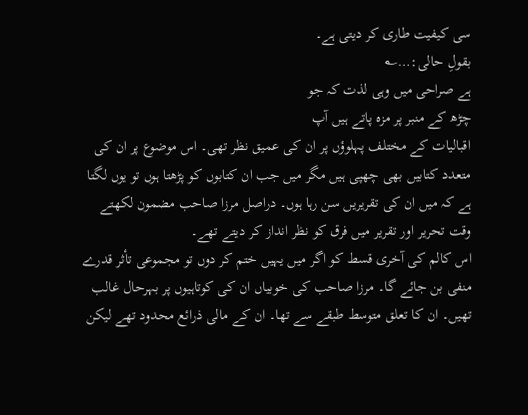سی کیفیت طاری کر دیتی ہے۔
بقولِ حالی:…؎
ہے صراحی میں وہی لذت کہ جو
چڑھ کے منبر پر مزہ پاتے ہیں آپ
اقبالیات کے مختلف پہلوؤں پر ان کی عمیق نظر تھی۔ اس موضوع پر ان کی متعدد کتابیں بھی چھپی ہیں مگر میں جب ان کتابوں کو پڑھتا ہوں تو یوں لگتا ہے کہ میں ان کی تقریریں سن رہا ہوں۔ دراصل مرزا صاحب مضمون لکھتے وقت تحریر اور تقریر میں فرق کو نظر انداز کر دیتے تھے۔
اس کالم کی آخری قسط کو اگر میں یہیں ختم کر دوں تو مجموعی تأثر قدرے منفی بن جائے گا۔ مرزا صاحب کی خوبیاں ان کی کوتاہیوں پر بہرحال غالب تھیں۔ ان کا تعلق متوسط طبقے سے تھا۔ ان کے مالی ذرائع محدود تھے لیکن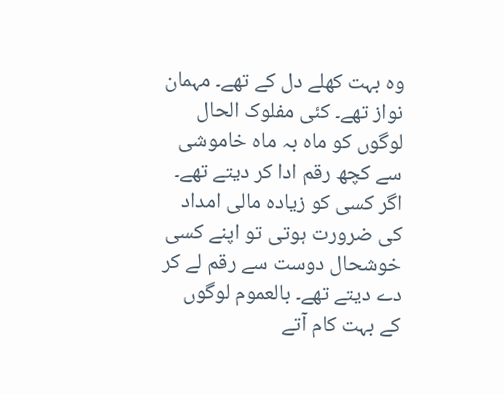وہ بہت کھلے دل کے تھے۔ مہمان نواز تھے۔ کئی مفلوک الحال لوگوں کو ماہ بہ ماہ خاموشی سے کچھ رقم ادا کر دیتے تھے۔ اگر کسی کو زیادہ مالی امداد کی ضرورت ہوتی تو اپنے کسی خوشحال دوست سے رقم لے کر دے دیتے تھے۔ بالعموم لوگوں کے بہت کام آتے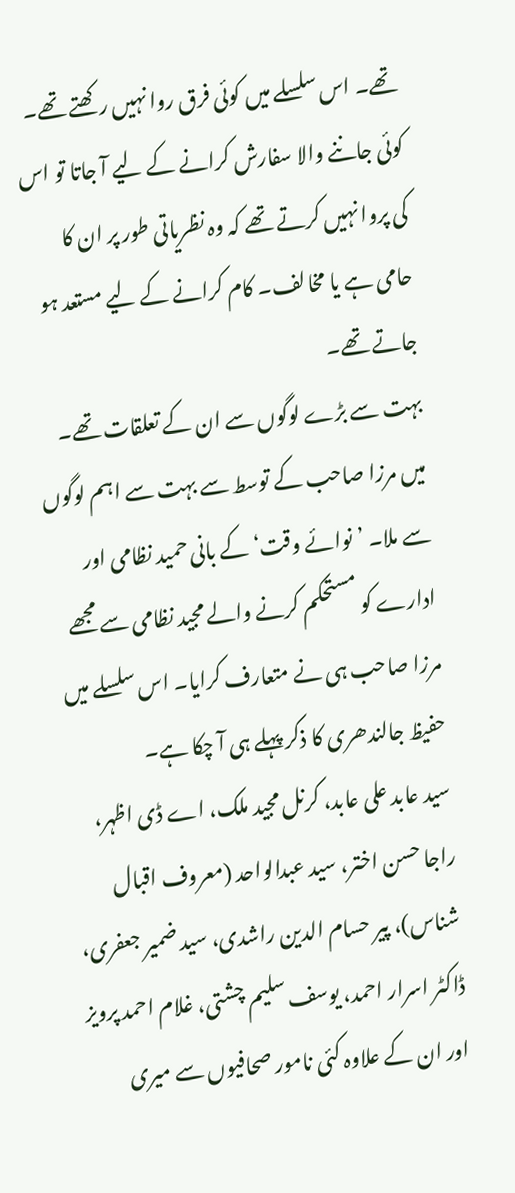تھے۔ اس سلسلے میں کوئی فرق روا نہیں رکھتے تھے۔ کوئی جاننے والا سفارش کرانے کے لیے آ جاتا تو اس کی پروا نہیں کرتے تھے کہ وہ نظریاتی طور پر ان کا حامی ہے یا مخالف۔ کام کرانے کے لیے مستعد ہو جاتے تھے۔
بہت سے بڑے لوگوں سے ان کے تعلقات تھے۔ میں مرزا صاحب کے توسط سے بہت سے اہم لوگوں سے ملا۔ ’نوائے وقت‘ کے بانی حمید نظامی اور ادارے کو مستحکم کرنے والے مجید نظامی سے مجھے مرزا صاحب ہی نے متعارف کرایا۔ اس سلسلے میں حفیظ جالندھری کا ذکر پہلے ہی آ چکا ہے۔
سید عابد علی عابد، کرنل مجید ملک، اے ڈی اظہر، راجا حسن اختر، سید عبدالواحد (معروف اقبال شناس)، پیر حسام الدین راشدی، سید ضمیر جعفری، ڈاکٹر اسرار احمد، یوسف سلیم چشتی، غلام احمد پرویز اور ان کے علاوہ کئی نامور صحافیوں سے میری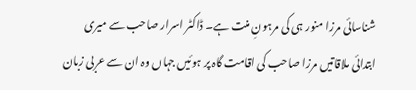شناسائی مرزا منور ہی کی مرہونِ منت ہے۔ ڈاکٹر اسرار صاحب سے میری ابتدائی ملاقاتیں مرزا صاحب کی اقامت گاہ پر ہوئیں جہاں وہ ان سے عربی زبان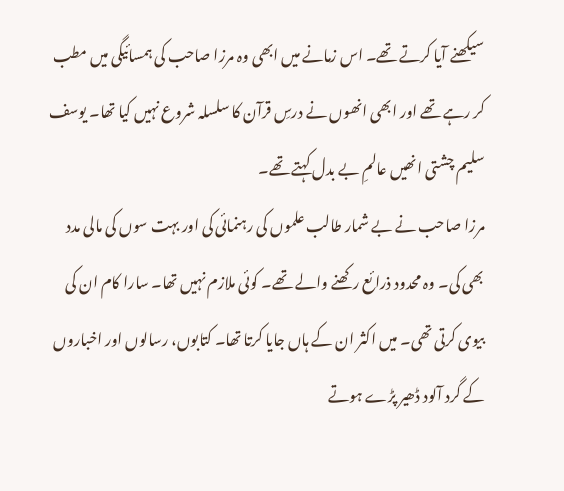سیکھنے آیا کرتے تھے۔ اس زمانے میں ابھی وہ مرزا صاحب کی ہمسائیگی میں مطب کر رہے تھے اور ابھی انھوں نے درسِ قرآن کا سلسلہ شروع نہیں کیا تھا۔ یوسف سلیم چشتی انھیں عالمِ بے بدل کہتے تھے۔
مرزا صاحب نے بے شمار طالب علموں کی رہنمائی کی اور بہت سوں کی مالی مدد بھی کی۔ وہ محدود ذرائع رکھنے والے تھے۔ کوئی ملازم نہیں تھا۔ سارا کام ان کی بیوی کرتی تھی۔ میں اکثر ان کے ہاں جایا کرتا تھا۔ کتابوں، رسالوں اور اخباروں کے گرد آلود ڈھیر پڑے ہوتے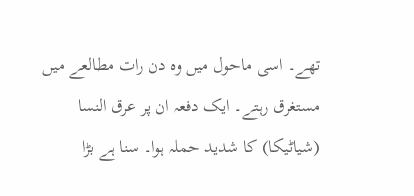تھے۔ اسی ماحول میں وہ دن رات مطالعے میں مستغرق رہتے۔ ایک دفعہ ان پر عرق النسا (شیاٹیکا) کا شدید حملہ ہوا۔ سنا ہے بڑا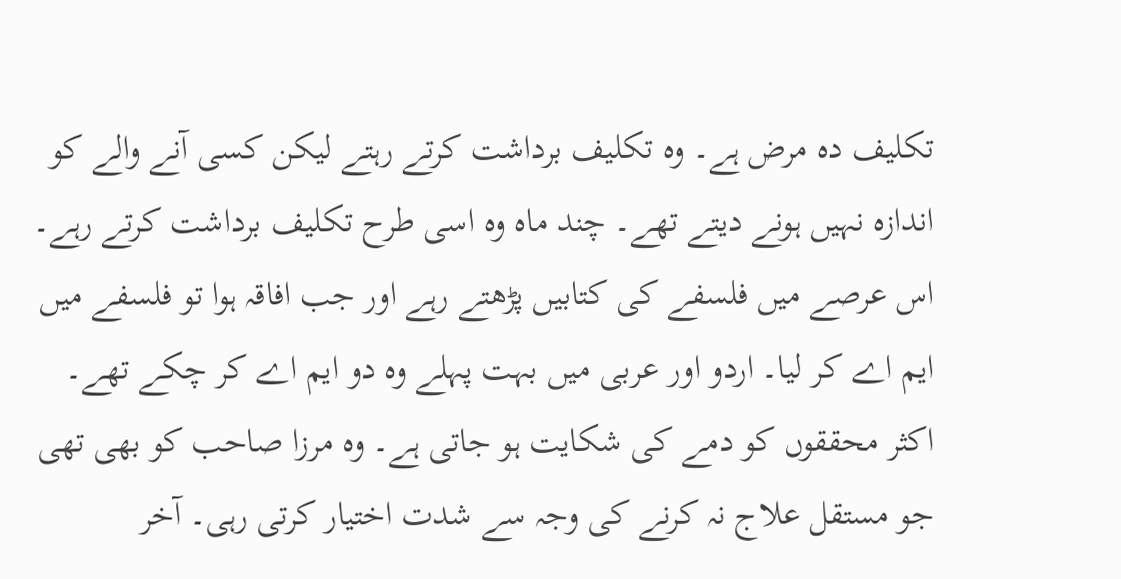تکلیف دہ مرض ہے۔ وہ تکلیف برداشت کرتے رہتے لیکن کسی آنے والے کو اندازہ نہیں ہونے دیتے تھے۔ چند ماہ وہ اسی طرح تکلیف برداشت کرتے رہے۔ اس عرصے میں فلسفے کی کتابیں پڑھتے رہے اور جب افاقہ ہوا تو فلسفے میں ایم اے کر لیا۔ اردو اور عربی میں بہت پہلے وہ دو ایم اے کر چکے تھے۔
اکثر محققوں کو دمے کی شکایت ہو جاتی ہے۔ وہ مرزا صاحب کو بھی تھی جو مستقل علاج نہ کرنے کی وجہ سے شدت اختیار کرتی رہی۔ آخر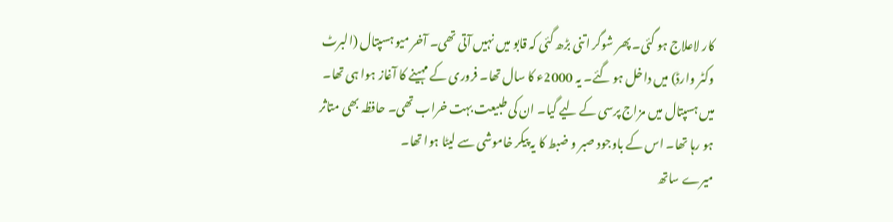کار لاعلاج ہو گئی۔ پھر شوگر اتنی بڑھ گئی کہ قابو میں نہیں آتی تھی۔ آخر میو ہسپتال (البرٹ وکٹر وارڈ) میں داخل ہو گئے۔ یہ 2000ء کا سال تھا۔ فروری کے مہینے کا آغاز ہوا ہی تھا۔ میں ہسپتال میں مزاج پرسی کے لیے گیا۔ ان کی طبیعت بہت خراب تھی۔ حافظہ بھی متاثر ہو رہا تھا۔ اس کے باوجود صبر و ضبط کا یہ پیکر خاموشی سے لیٹا ہوا تھا۔
میرے ساتھ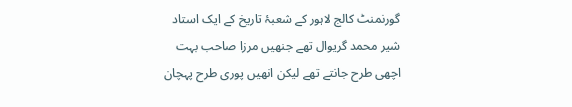گورنمنٹ کالج لاہور کے شعبۂ تاریخ کے ایک استاد شیر محمد گریوال تھے جنھیں مرزا صاحب بہت اچھی طرح جانتے تھے لیکن انھیں پوری طرح پہچان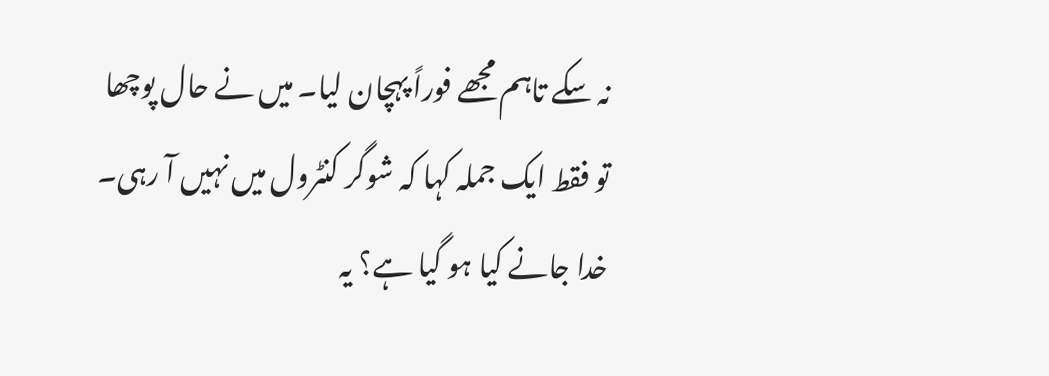نہ سکے تاہم مجھے فوراً پہچان لیا۔ میں نے حال پوچھا تو فقط ایک جملہ کہا کہ شوگر کنٹرول میں نہیں آ رہی۔ خدا جانے کیا ہو گیا ہے؟ یہ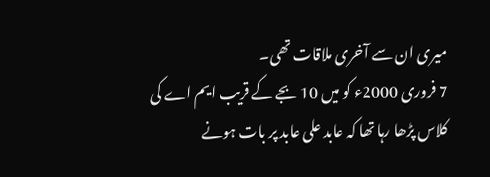میری ان سے آخری ملاقات تھی۔
7 فروری 2000ء کو میں 10 بجے کے قریب ایم اے کی کلاس پڑھا رہا تھا کہ عابد علی عابد پر بات ہونے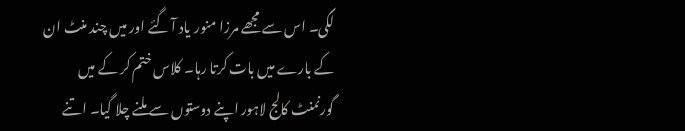لگی۔ اس سے مجھے مرزا منور یاد آ گئے اور میں چند منٹ ان کے بارے میں بات کرتا رہا۔ کلاس ختم کر کے میں گورنمنٹ کالج لاہور اپنے دوستوں سے ملنے چلا گیا۔ اتنے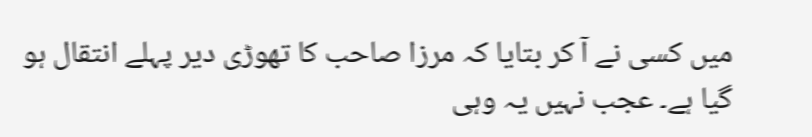میں کسی نے آ کر بتایا کہ مرزا صاحب کا تھوڑی دیر پہلے انتقال ہو گیا ہے۔ عجب نہیں یہ وہی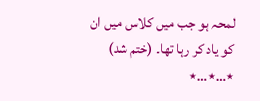لمحہ ہو جب میں کلاس میں ان کو یاد کر رہا تھا۔ (ختم شد)
٭…٭…٭